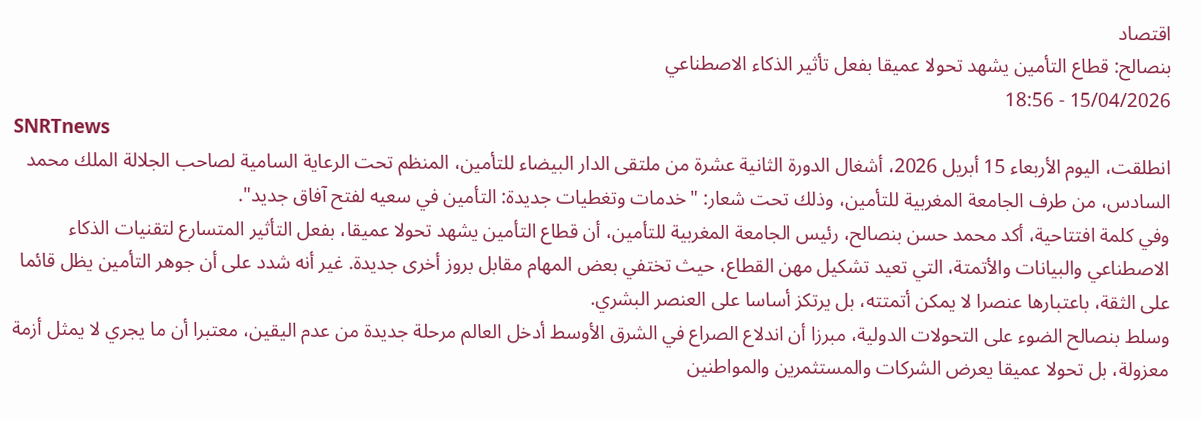اقتصاد
بنصالح: قطاع التأمين يشهد تحولا عميقا بفعل تأثير الذكاء الاصطناعي
15/04/2026 - 18:56
SNRTnews
انطلقت، اليوم الأربعاء 15 أبريل 2026، أشغال الدورة الثانية عشرة من ملتقى الدار البيضاء للتأمين، المنظم تحت الرعاية السامية لصاحب الجلالة الملك محمد السادس، من طرف الجامعة المغربية للتأمين، وذلك تحت شعار: "خدمات وتغطيات جديدة: التأمين في سعيه لفتح آفاق جديد".
وفي كلمة افتتاحية، أكد محمد حسن بنصالح، رئيس الجامعة المغربية للتأمين، أن قطاع التأمين يشهد تحولا عميقا، بفعل التأثير المتسارع لتقنيات الذكاء الاصطناعي والبيانات والأتمتة، التي تعيد تشكيل مهن القطاع، حيث تختفي بعض المهام مقابل بروز أخرى جديدة. غير أنه شدد على أن جوهر التأمين يظل قائما على الثقة، باعتبارها عنصرا لا يمكن أتمتته، بل يرتكز أساسا على العنصر البشري.
وسلط بنصالح الضوء على التحولات الدولية، مبرزا أن اندلاع الصراع في الشرق الأوسط أدخل العالم مرحلة جديدة من عدم اليقين، معتبرا أن ما يجري لا يمثل أزمة معزولة، بل تحولا عميقا يعرض الشركات والمستثمرين والمواطنين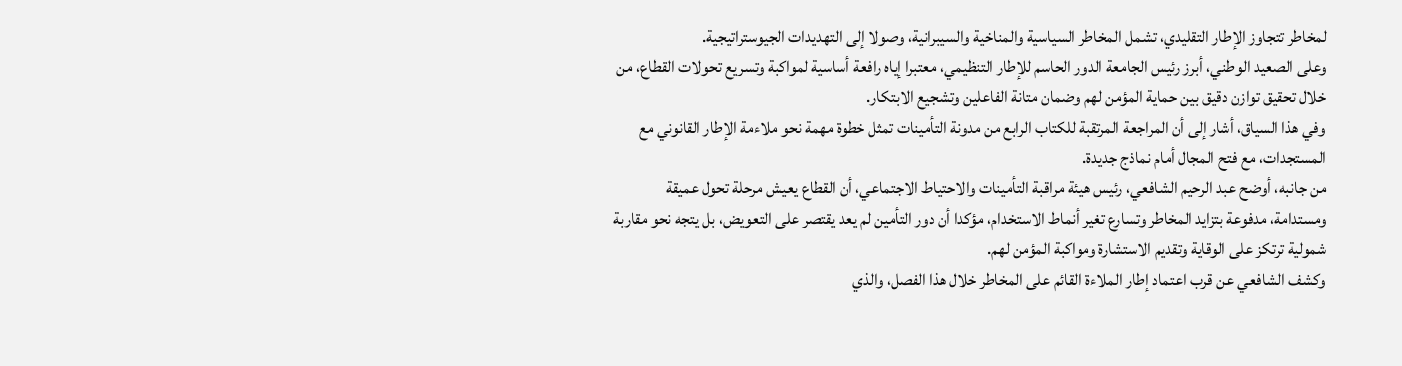لمخاطر تتجاوز الإطار التقليدي، تشمل المخاطر السياسية والمناخية والسيبرانية، وصولا إلى التهديدات الجيوستراتيجية.
وعلى الصعيد الوطني، أبرز رئيس الجامعة الدور الحاسم للإطار التنظيمي، معتبرا إياه رافعة أساسية لمواكبة وتسريع تحولات القطاع، من خلال تحقيق توازن دقيق بين حماية المؤمن لهم وضمان متانة الفاعلين وتشجيع الابتكار.
وفي هذا السياق، أشار إلى أن المراجعة المرتقبة للكتاب الرابع من مدونة التأمينات تمثل خطوة مهمة نحو ملاءمة الإطار القانوني مع المستجدات، مع فتح المجال أمام نماذج جديدة.
من جانبه، أوضح عبد الرحيم الشافعي، رئيس هيئة مراقبة التأمينات والاحتياط الاجتماعي، أن القطاع يعيش مرحلة تحول عميقة ومستدامة، مدفوعة بتزايد المخاطر وتسارع تغير أنماط الاستخدام، مؤكدا أن دور التأمين لم يعد يقتصر على التعويض، بل يتجه نحو مقاربة شمولية ترتكز على الوقاية وتقديم الاستشارة ومواكبة المؤمن لهم.
وكشف الشافعي عن قرب اعتماد إطار الملاءة القائم على المخاطر خلال هذا الفصل، والذي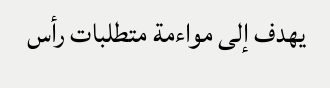يهدف إلى مواءمة متطلبات رأس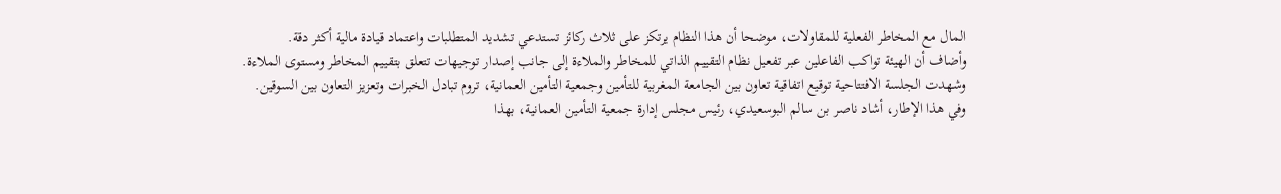المال مع المخاطر الفعلية للمقاولات، موضحا أن هذا النظام يرتكز على ثلاث ركائز تستدعي تشديد المتطلبات واعتماد قيادة مالية أكثر دقة.
وأضاف أن الهيئة تواكب الفاعلين عبر تفعيل نظام التقييم الذاتي للمخاطر والملاءة إلى جانب إصدار توجيهات تتعلق بتقييم المخاطر ومستوى الملاءة.
وشهدت الجلسة الافتتاحية توقيع اتفاقية تعاون بين الجامعة المغربية للتأمين وجمعية التأمين العمانية، تروم تبادل الخبرات وتعزيز التعاون بين السوقين.
وفي هذا الإطار، أشاد ناصر بن سالم البوسعيدي، رئيس مجلس إدارة جمعية التأمين العمانية، بهذا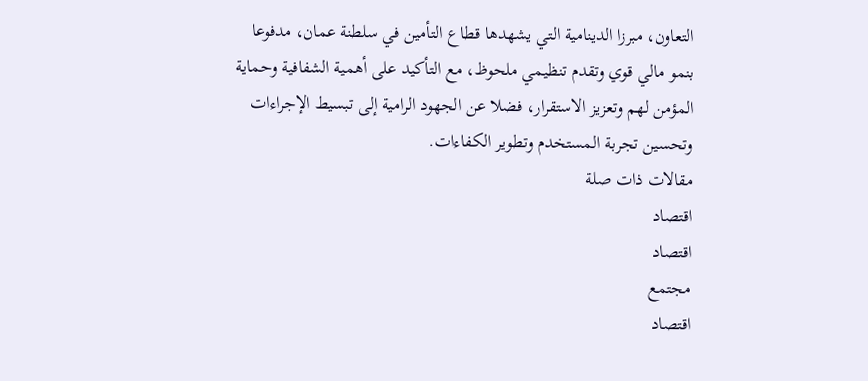التعاون، مبرزا الدينامية التي يشهدها قطاع التأمين في سلطنة عمان، مدفوعا بنمو مالي قوي وتقدم تنظيمي ملحوظ، مع التأكيد على أهمية الشفافية وحماية المؤمن لهم وتعزيز الاستقرار، فضلا عن الجهود الرامية إلى تبسيط الإجراءات وتحسين تجربة المستخدم وتطوير الكفاءات.
مقالات ذات صلة
اقتصاد
اقتصاد
مجتمع
اقتصاد